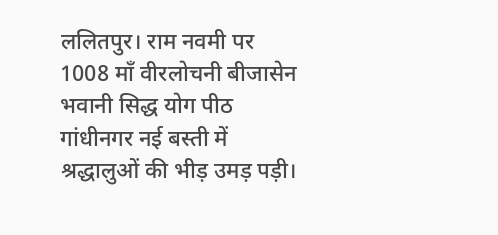ललितपुर। राम नवमी पर 1008 माँ वीरलोचनी बीजासेन भवानी सिद्ध योग पीठ गांधीनगर नई बस्ती में श्रद्धालुओं की भीड़ उमड़ पड़ी।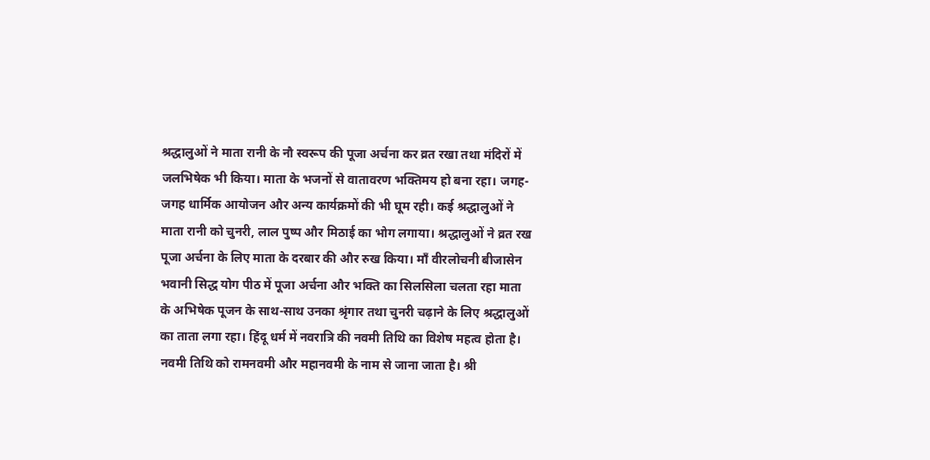श्रद्धालुओं ने माता रानी के नौ स्वरूप की पूजा अर्चना कर व्रत रखा तथा मंदिरों में जलभिषेक भी किया। माता के भजनों से वातावरण भक्तिमय हो बना रहा। जगह-जगह धार्मिक आयोजन और अन्य कार्यक्रमों की भी घूम रही। कई श्रद्धालुओं ने माता रानी को चुनरी, लाल पुष्प और मिठाई का भोग लगाया। श्रद्धालुओं ने व्रत रख पूजा अर्चना के लिए माता के दरबार की और रुख किया। माँ वीरलोचनी बीजासेन भवानी सिद्ध योग पीठ में पूजा अर्चना और भक्ति का सिलसिला चलता रहा माता के अभिषेक पूजन के साथ-साथ उनका श्रृंगार तथा चुनरी चढ़ाने के लिए श्रद्धालुओं का ताता लगा रहा। हिंदू धर्म में नवरात्रि की नवमी तिथि का विशेष महत्व होता है। नवमी तिथि को रामनवमी और महानवमी के नाम से जाना जाता है। श्री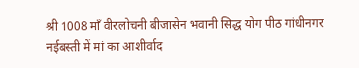श्री 1008 माँ वीरलोचनी बीजासेन भवानी सिद्ध योग पीठ गांधीनगर नईबस्ती में मां का आशीर्वाद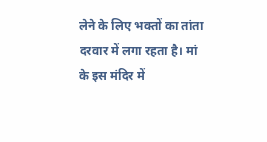लेने के लिए भक्तों का तांता दरवार में लगा रहता है। मां के इस मंदिर में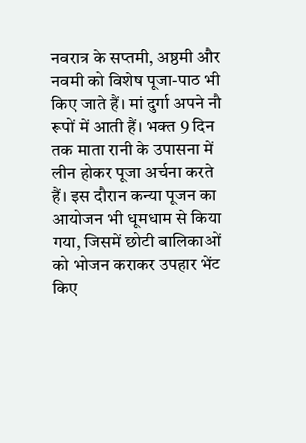नवरात्र के सप्तमी, अष्ठमी और नवमी को विशेष पूजा-पाठ भी किए जाते हैं। मां दुर्गा अपने नौ रूपों में आती हैं। भक्त 9 दिन तक माता रानी के उपासना में लीन होकर पूजा अर्चना करते हैं। इस दौरान कन्या पूजन का आयोजन भी धूमधाम से किया गया, जिसमें छोटी बालिकाओं को भोजन कराकर उपहार भेंट किए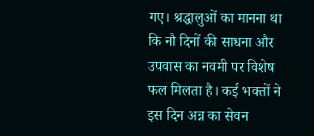गए। श्रद्धालुओं का मानना था कि नौ दिनों की साधना और उपवास का नवमी पर विशेष फल मिलता है। कई भक्तों ने इस दिन अन्न का सेवन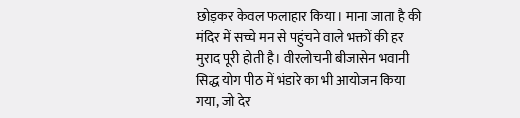छोड़कर केवल फलाहार किया। माना जाता है की मंदिर में सच्चे मन से पहुंचने वाले भक्तों की हर मुराद पूरी होती है। वीरलोचनी बीजासेन भवानी सिद्ध योग पीठ में भंडारे का भी आयोजन किया गया, जो देर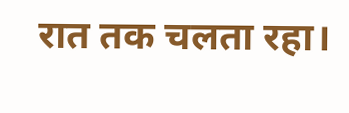रात तक चलता रहा।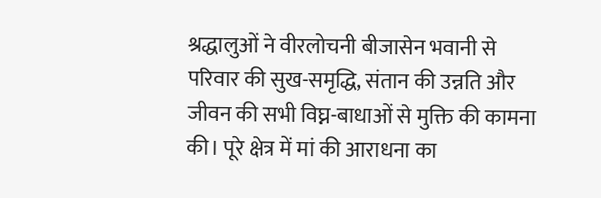श्रद्धालुओं ने वीरलोचनी बीजासेन भवानी से परिवार की सुख-समृद्धि, संतान की उन्नति और जीवन की सभी विघ्न-बाधाओं से मुक्ति की कामना की। पूरे क्षेत्र में मां की आराधना का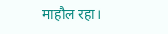माहौल रहा।